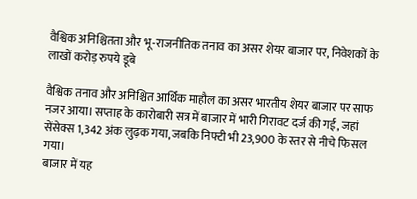वैश्विक अनिश्चितता और भू-राजनीतिक तनाव का असर शेयर बाजार पर, निवेशकों के लाखों करोड़ रुपये डूबे

वैश्विक तनाव और अनिश्चित आर्थिक माहौल का असर भारतीय शेयर बाजार पर साफ नजर आया। सप्ताह के कारोबारी सत्र में बाजार में भारी गिरावट दर्ज की गई, जहां सेंसेक्स 1,342 अंक लुढ़क गया, जबकि निफ्टी भी 23,900 के स्तर से नीचे फिसल गया।
बाजार में यह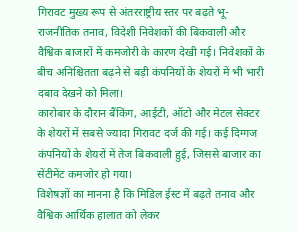गिरावट मुख्य रूप से अंतरराष्ट्रीय स्तर पर बढ़ते भू-राजनीतिक तनाव, विदेशी निवेशकों की बिकवाली और वैश्विक बाजारों में कमजोरी के कारण देखी गई। निवेशकों के बीच अनिश्चितता बढ़ने से बड़ी कंपनियों के शेयरों में भी भारी दबाव देखने को मिला।
कारोबार के दौरान बैंकिंग, आईटी, ऑटो और मेटल सेक्टर के शेयरों में सबसे ज्यादा गिरावट दर्ज की गई। कई दिग्गज कंपनियों के शेयरों में तेज बिकवाली हुई, जिससे बाजार का सेंटीमेंट कमजोर हो गया।
विशेषज्ञों का मानना है कि मिडिल ईस्ट में बढ़ते तनाव और वैश्विक आर्थिक हालात को लेकर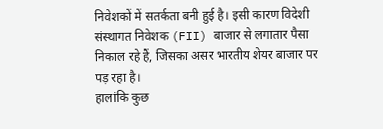निवेशकों में सतर्कता बनी हुई है। इसी कारण विदेशी संस्थागत निवेशक (FII) बाजार से लगातार पैसा निकाल रहे हैं, जिसका असर भारतीय शेयर बाजार पर पड़ रहा है।
हालांकि कुछ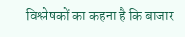विश्लेषकों का कहना है कि बाजार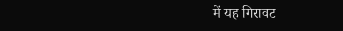में यह गिरावट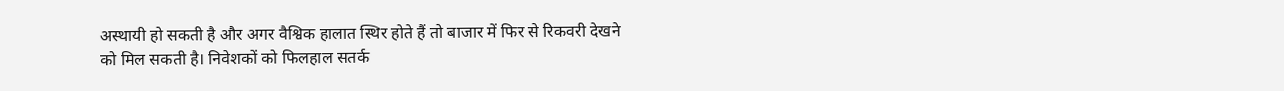अस्थायी हो सकती है और अगर वैश्विक हालात स्थिर होते हैं तो बाजार में फिर से रिकवरी देखने को मिल सकती है। निवेशकों को फिलहाल सतर्क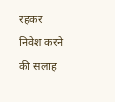रहकर निवेश करने की सलाह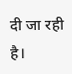दी जा रही है।